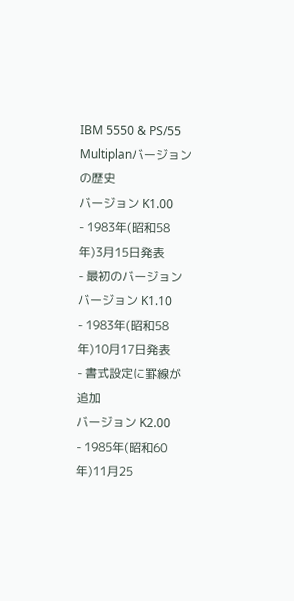IBM 5550 & PS/55 Multiplanバージョンの歴史
バージョン K1.00
- 1983年(昭和58年)3月15日発表
- 最初のバージョン
バージョン K1.10
- 1983年(昭和58年)10月17日発表
- 書式設定に罫線が追加
バージョン K2.00
- 1985年(昭和60年)11月25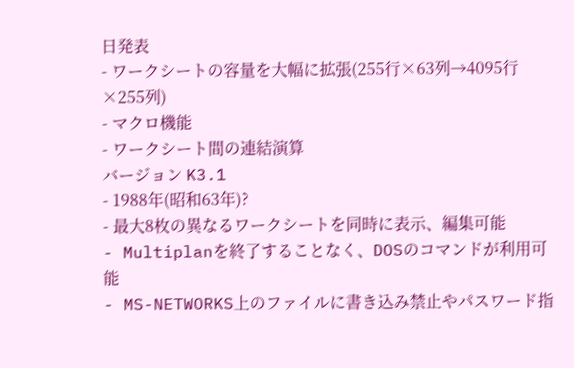日発表
- ワークシートの容量を大幅に拡張(255行×63列→4095行×255列)
- マクロ機能
- ワークシート間の連結演算
バージョン K3.1
- 1988年(昭和63年)?
- 最大8枚の異なるワークシートを同時に表示、編集可能
- Multiplanを終了することなく、DOSのコマンドが利用可能
- MS-NETWORKS上のファイルに書き込み禁止やパスワード指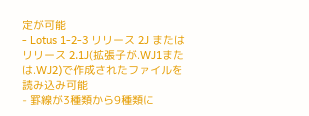定が可能
- Lotus 1-2-3 リリース 2J または リリース 2.1J(拡張子が.WJ1または.WJ2)で作成されたファイルを読み込み可能
- 罫線が3種類から9種類に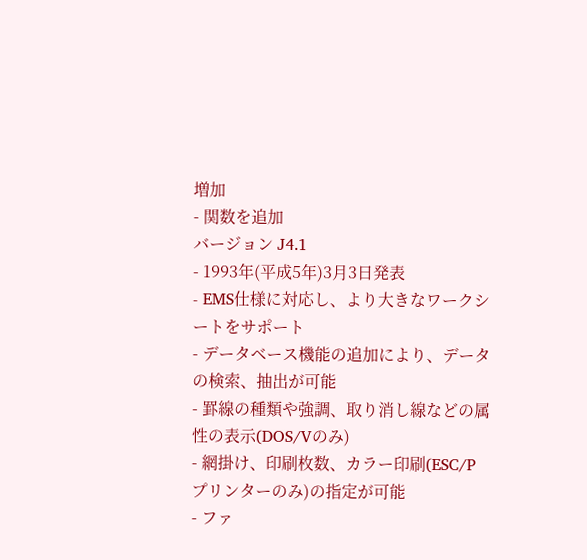増加
- 関数を追加
バージョン J4.1
- 1993年(平成5年)3月3日発表
- EMS仕様に対応し、より大きなワークシートをサポート
- データベース機能の追加により、データの検索、抽出が可能
- 罫線の種類や強調、取り消し線などの属性の表示(DOS/Vのみ)
- 網掛け、印刷枚数、カラー印刷(ESC/Pプリンターのみ)の指定が可能
- ファ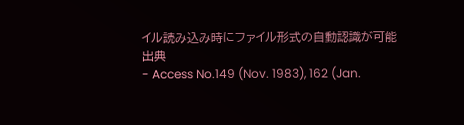イル読み込み時にファイル形式の自動認識が可能
出典
- Access No.149 (Nov. 1983), 162 (Jan.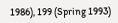1986), 199 (Spring 1993)